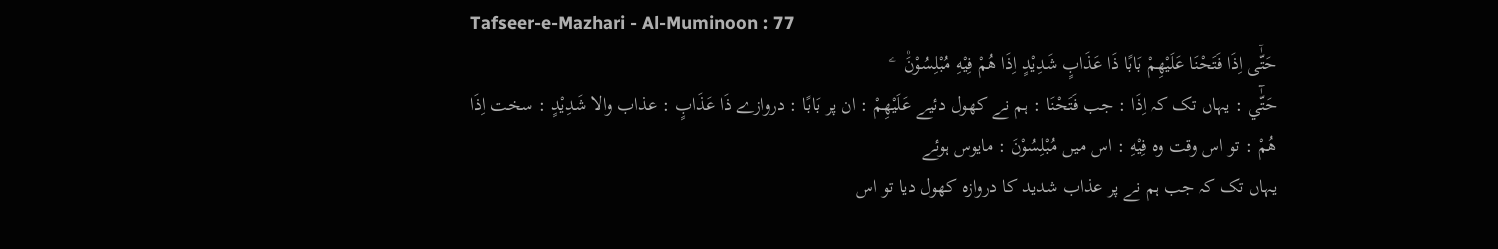Tafseer-e-Mazhari - Al-Muminoon : 77
حَتّٰۤى اِذَا فَتَحْنَا عَلَیْهِمْ بَابًا ذَا عَذَابٍ شَدِیْدٍ اِذَا هُمْ فِیْهِ مُبْلِسُوْنَ۠   ۧ
حَتّٰٓي : یہاں تک کہ اِذَا : جب فَتَحْنَا : ہم نے کھول دئیے عَلَيْهِمْ : ان پر بَابًا : دروازے ذَا عَذَابٍ : عذاب والا شَدِيْدٍ : سخت اِذَا هُمْ : تو اس وقت وہ فِيْهِ : اس میں مُبْلِسُوْنَ : مایوس ہوئے
یہاں تک کہ جب ہم نے پر عذاب شدید کا دروازہ کھول دیا تو اس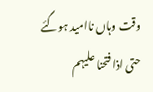وقت وہاں ناامید ہوگئے
حتی اذا فتحنا علیہم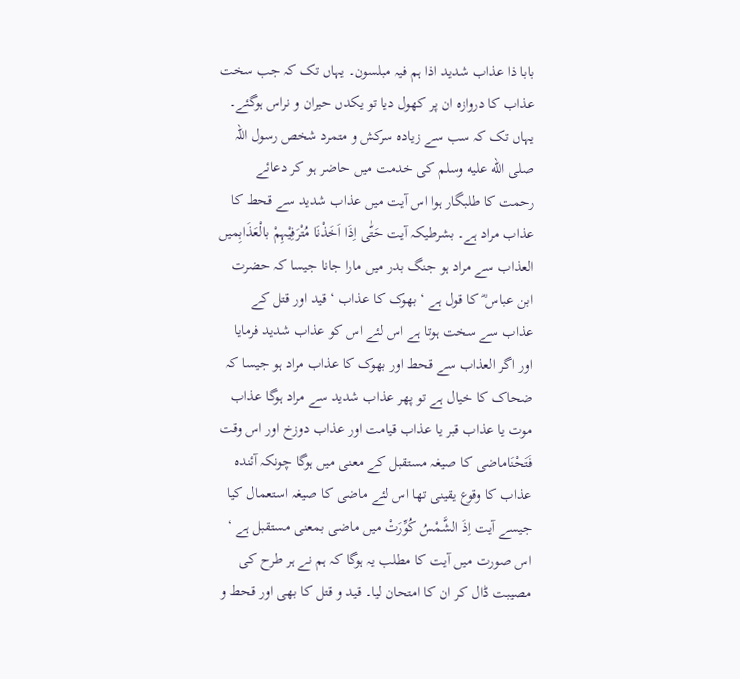بابا ذا عذاب شدید اذا ہم فیہ مبلسون۔ یہاں تک کہ جب سخت عذاب کا دروازہ ان پر کھول دیا تو یکدں حیران و نراس ہوگئے۔ یہاں تک کہ سب سے زیادہ سرکش و متمرد شخص رسول اللہ صلى الله عليه وسلم کی خدمت میں حاضر ہو کر دعائے رحمت کا طلبگار ہوا اس آیت میں عذاب شدید سے قحط کا عذاب مراد ہے۔ بشرطیکہ آیت حَتّٰی اِذَا اَخَذْنَا مُتْرَفِیْہِمْ بالْعَذَابِمیں العذاب سے مراد ہو جنگ بدر میں مارا جانا جیسا کہ حضرت ابن عباس ؓ کا قول ہے ‘ بھوک کا عذاب ‘ قید اور قتل کے عذاب سے سخت ہوتا ہے اس لئے اس کو عذاب شدید فرمایا اور اگر العذاب سے قحط اور بھوک کا عذاب مراد ہو جیسا کہ ضحاک کا خیال ہے تو پھر عذاب شدید سے مراد ہوگا عذاب موت یا عذاب قبر یا عذاب قیامت اور عذاب دوزخ اور اس وقت فَتَحْنَاماضی کا صیغہ مستقبل کے معنی میں ہوگا چونکہ آئندہ عذاب کا وقوع یقینی تھا اس لئے ماضی کا صیغہ استعمال کیا جیسے آیت اِذَ الشَّمْسُ کُوِّرَتْ میں ماضی بمعنی مستقبل ہے ‘ اس صورت میں آیت کا مطلب یہ ہوگا کہ ہم نے ہر طرح کی مصیبت ڈال کر ان کا امتحان لیا۔ قید و قتل کا بھی اور قحط و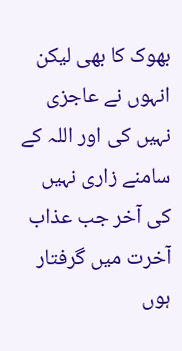بھوک کا بھی لیکن انہوں نے عاجزی نہیں کی اور اللہ کے سامنے زاری نہیں کی آخر جب عذاب آخرت میں گرفتار ہوں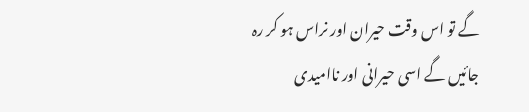گے تو اس وقت حیران اور نراس ہو کر رہ جائیں گے اسی حیرانی اور ناامیدی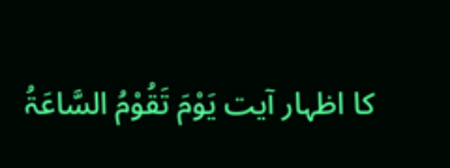کا اظہار آیت یَوْمَ تَقُوْمُ السَّاعَۃُ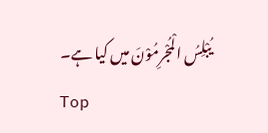یُبْلِسُ الْمُجْرِمُوْنَ میں کیا ہے۔
Top